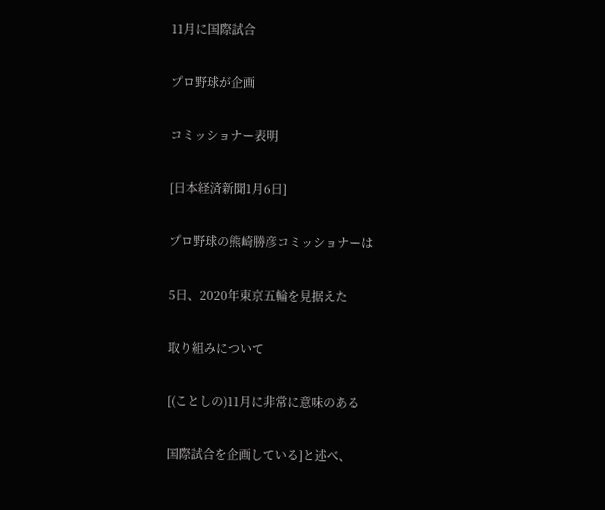11月に国際試合

プロ野球が企画

コミッショナー表明

[日本経済新聞1月6日]

プロ野球の熊崎勝彦コミッショナーは

5日、2020年東京五輪を見据えた

取り組みについて

[(ことしの)11月に非常に意味のある

国際試合を企画している]と述べ、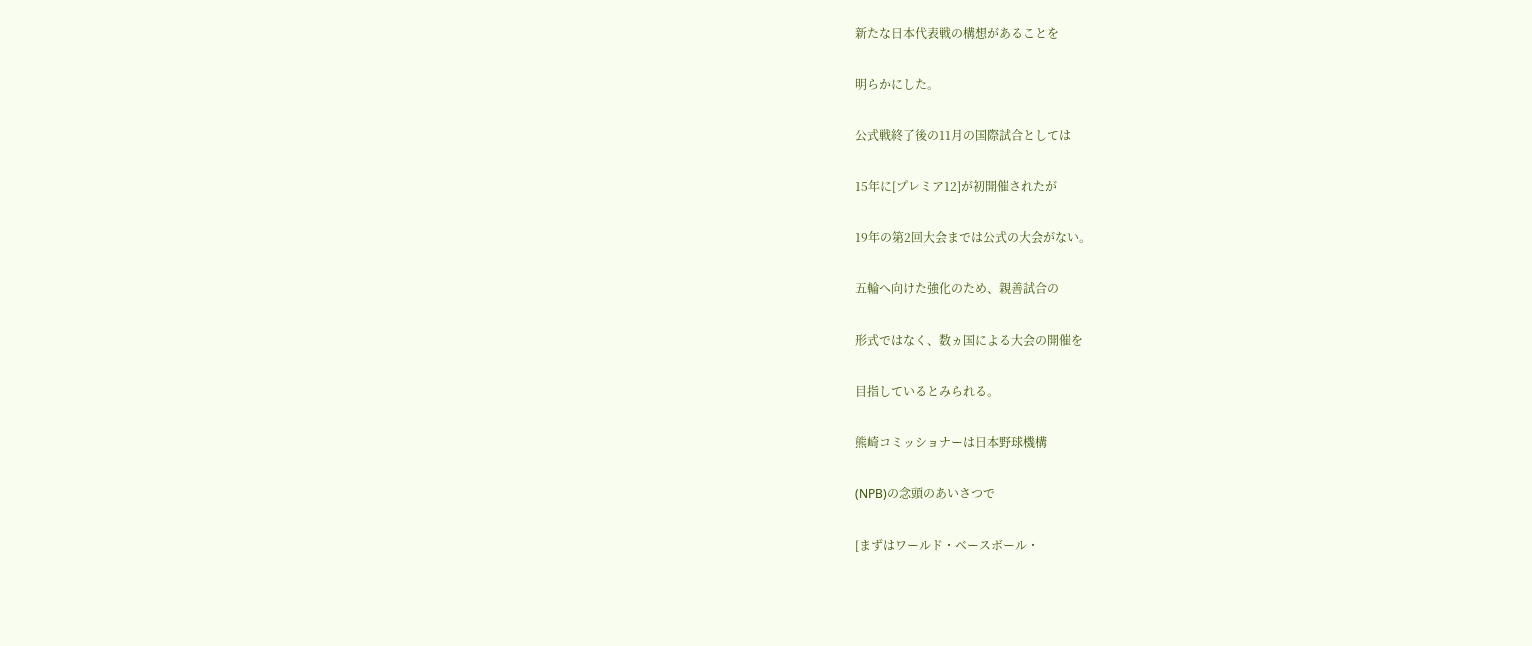新たな日本代表戦の構想があることを

明らかにした。

公式戦終了後の11月の国際試合としては

15年に[プレミア12]が初開催されたが

19年の第2回大会までは公式の大会がない。

五輪へ向けた強化のため、親善試合の

形式ではなく、数ヵ国による大会の開催を

目指しているとみられる。

熊崎コミッショナーは日本野球機構

(NPB)の念頭のあいさつで

[まずはワールド・ベースボール・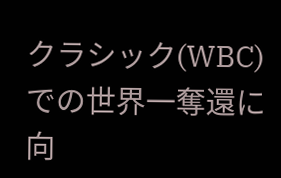クラシック(WBC)での世界一奪還に向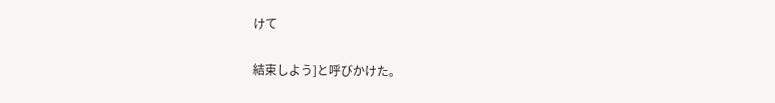けて

結束しよう]と呼びかけた。